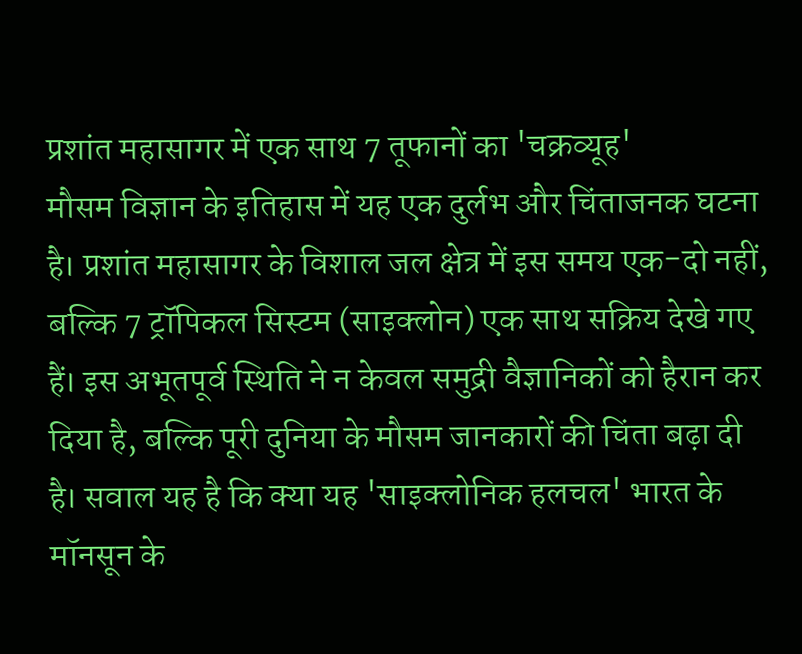प्रशांत महासागर में एक साथ 7 तूफानों का 'चक्रव्यूह'
मौसम विज्ञान के इतिहास में यह एक दुर्लभ और चिंताजनक घटना है। प्रशांत महासागर के विशाल जल क्षेत्र में इस समय एक-दो नहीं, बल्कि 7 ट्रॉपिकल सिस्टम (साइक्लोन) एक साथ सक्रिय देखे गए हैं। इस अभूतपूर्व स्थिति ने न केवल समुद्री वैज्ञानिकों को हैरान कर दिया है, बल्कि पूरी दुनिया के मौसम जानकारों की चिंता बढ़ा दी है। सवाल यह है कि क्या यह 'साइक्लोनिक हलचल' भारत के मॉनसून के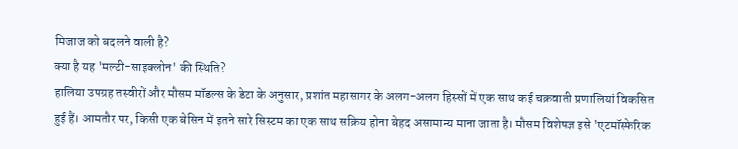मिजाज को बदलने वाली है?
क्या है यह 'मल्टी-साइक्लोन' की स्थिति?
हालिया उपग्रह तस्वीरों और मौसम मॉडल्स के डेटा के अनुसार, प्रशांत महासागर के अलग-अलग हिस्सों में एक साथ कई चक्रवाती प्रणालियां विकसित हुई हैं। आमतौर पर, किसी एक बेसिन में इतने सारे सिस्टम का एक साथ सक्रिय होना बेहद असामान्य माना जाता है। मौसम विशेषज्ञ इसे 'एटमॉस्फेरिक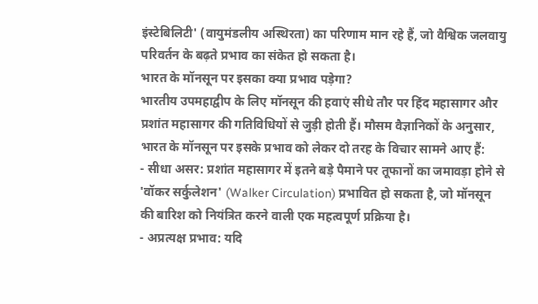इंस्टेबिलिटी' (वायुमंडलीय अस्थिरता) का परिणाम मान रहे हैं, जो वैश्विक जलवायु परिवर्तन के बढ़ते प्रभाव का संकेत हो सकता है।
भारत के मॉनसून पर इसका क्या प्रभाव पड़ेगा?
भारतीय उपमहाद्वीप के लिए मॉनसून की हवाएं सीधे तौर पर हिंद महासागर और प्रशांत महासागर की गतिविधियों से जुड़ी होती हैं। मौसम वैज्ञानिकों के अनुसार, भारत के मॉनसून पर इसके प्रभाव को लेकर दो तरह के विचार सामने आए हैं:
- सीधा असर: प्रशांत महासागर में इतने बड़े पैमाने पर तूफानों का जमावड़ा होने से 'वॉकर सर्कुलेशन' (Walker Circulation) प्रभावित हो सकता है, जो मॉनसून की बारिश को नियंत्रित करने वाली एक महत्वपूर्ण प्रक्रिया है।
- अप्रत्यक्ष प्रभाव: यदि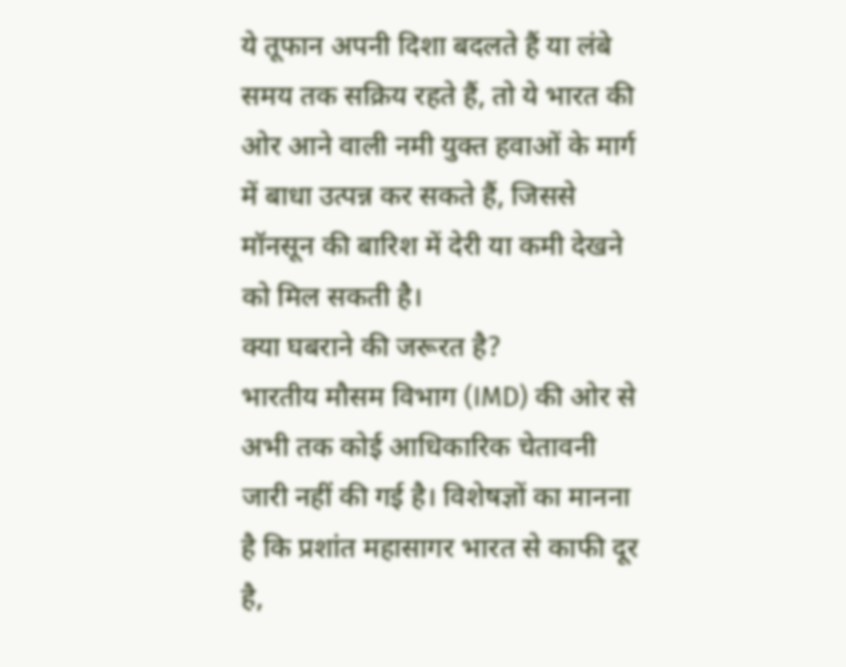ये तूफान अपनी दिशा बदलते हैं या लंबे समय तक सक्रिय रहते हैं, तो ये भारत की ओर आने वाली नमी युक्त हवाओं के मार्ग में बाधा उत्पन्न कर सकते हैं, जिससे मॉनसून की बारिश में देरी या कमी देखने को मिल सकती है।
क्या घबराने की जरूरत है?
भारतीय मौसम विभाग (IMD) की ओर से अभी तक कोई आधिकारिक चेतावनी जारी नहीं की गई है। विशेषज्ञों का मानना है कि प्रशांत महासागर भारत से काफी दूर है,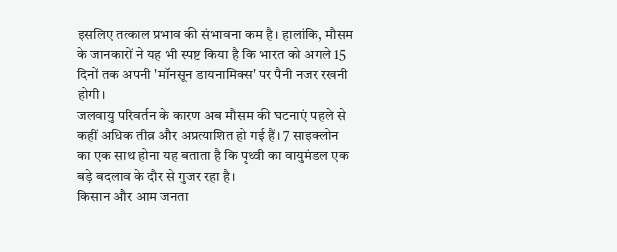इसलिए तत्काल प्रभाव की संभावना कम है। हालांकि, मौसम के जानकारों ने यह भी स्पष्ट किया है कि भारत को अगले 15 दिनों तक अपनी 'मॉनसून डायनामिक्स' पर पैनी नजर रखनी होगी।
जलवायु परिवर्तन के कारण अब मौसम की घटनाएं पहले से कहीं अधिक तीव्र और अप्रत्याशित हो गई हैं। 7 साइक्लोन का एक साथ होना यह बताता है कि पृथ्वी का वायुमंडल एक बड़े बदलाव के दौर से गुजर रहा है।
किसान और आम जनता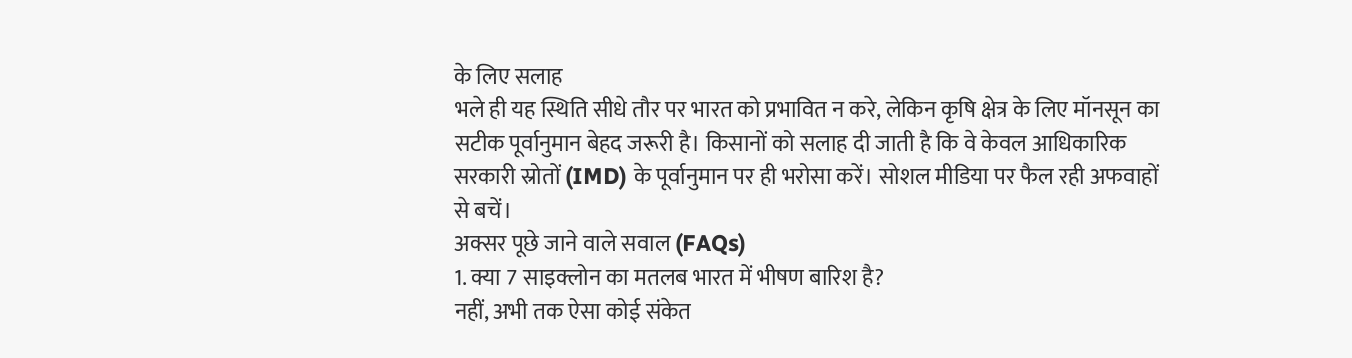के लिए सलाह
भले ही यह स्थिति सीधे तौर पर भारत को प्रभावित न करे, लेकिन कृषि क्षेत्र के लिए मॉनसून का सटीक पूर्वानुमान बेहद जरूरी है। किसानों को सलाह दी जाती है कि वे केवल आधिकारिक सरकारी स्रोतों (IMD) के पूर्वानुमान पर ही भरोसा करें। सोशल मीडिया पर फैल रही अफवाहों से बचें।
अक्सर पूछे जाने वाले सवाल (FAQs)
1. क्या 7 साइक्लोन का मतलब भारत में भीषण बारिश है?
नहीं, अभी तक ऐसा कोई संकेत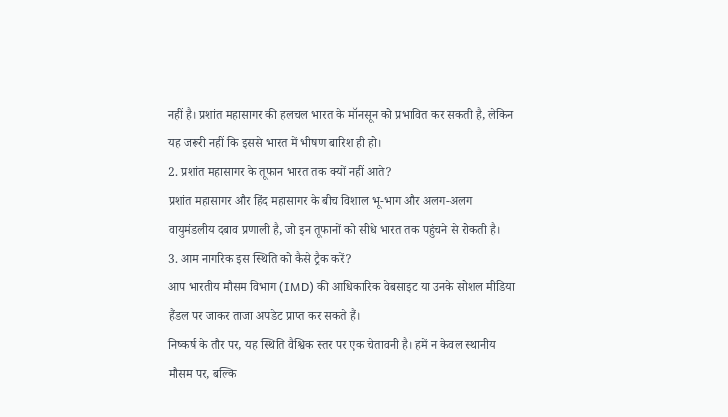नहीं है। प्रशांत महासागर की हलचल भारत के मॉनसून को प्रभावित कर सकती है, लेकिन यह जरूरी नहीं कि इससे भारत में भीषण बारिश ही हो।
2. प्रशांत महासागर के तूफान भारत तक क्यों नहीं आते?
प्रशांत महासागर और हिंद महासागर के बीच विशाल भू-भाग और अलग-अलग वायुमंडलीय दबाव प्रणाली है, जो इन तूफानों को सीधे भारत तक पहुंचने से रोकती है।
3. आम नागरिक इस स्थिति को कैसे ट्रैक करें?
आप भारतीय मौसम विभाग (IMD) की आधिकारिक वेबसाइट या उनके सोशल मीडिया हैंडल पर जाकर ताजा अपडेट प्राप्त कर सकते हैं।
निष्कर्ष के तौर पर, यह स्थिति वैश्विक स्तर पर एक चेतावनी है। हमें न केवल स्थानीय मौसम पर, बल्कि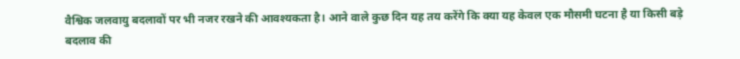वैश्विक जलवायु बदलावों पर भी नजर रखने की आवश्यकता है। आने वाले कुछ दिन यह तय करेंगे कि क्या यह केवल एक मौसमी घटना है या किसी बड़े बदलाव की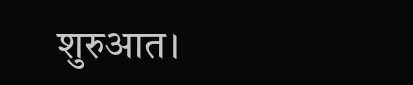शुरुआत।